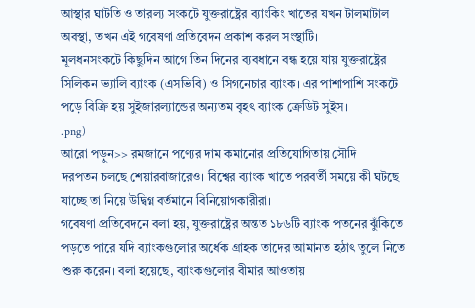আস্থার ঘাটতি ও তারল্য সংকটে যুক্তরাষ্ট্রের ব্যাংকিং খাতের যখন টালমাটাল অবস্থা, তখন এই গবেষণা প্রতিবেদন প্রকাশ করল সংস্থাটি।
মূলধনসংকটে কিছুদিন আগে তিন দিনের ব্যবধানে বন্ধ হয়ে যায় যুক্তরাষ্ট্রের সিলিকন ভ্যালি ব্যাংক (এসভিবি) ও সিগনেচার ব্যাংক। এর পাশাপাশি সংকটে পড়ে বিক্রি হয় সুইজারল্যান্ডের অন্যতম বৃহৎ ব্যাংক ক্রেডিট সুইস।
.png)
আরো পড়ুন>> রমজানে পণ্যের দাম কমানোর প্রতিযোগিতায় সৌদি
দরপতন চলছে শেয়ারবাজারেও। বিশ্বের ব্যাংক খাতে পরবর্তী সময়ে কী ঘটছে যাচ্ছে তা নিয়ে উদ্বিগ্ন বর্তমানে বিনিয়োগকারীরা।
গবেষণা প্রতিবেদনে বলা হয়, যুক্তরাষ্ট্রের অন্তত ১৮৬টি ব্যাংক পতনের ঝুঁকিতে পড়তে পারে যদি ব্যাংকগুলোর অর্ধেক গ্রাহক তাদের আমানত হঠাৎ তুলে নিতে শুরু করেন। বলা হয়েছে, ব্যাংকগুলোর বীমার আওতায়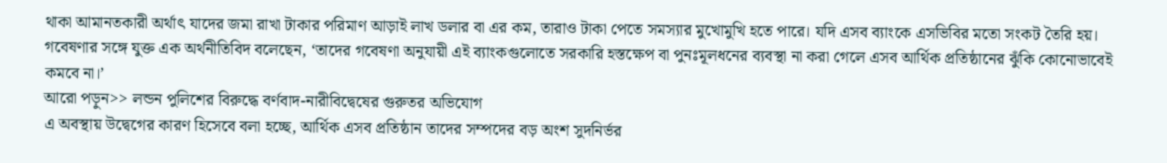থাকা আমানতকারী অর্থাৎ যাদের জমা রাখা টাকার পরিমাণ আড়াই লাখ ডলার বা এর কম, তারাও টাকা পেতে সমস্যার মুখোমুখি হতে পারে। যদি এসব ব্যাংকে এসভিবির মতো সংকট তৈরি হয়।
গবেষণার সঙ্গে যুক্ত এক অর্থনীতিবিদ বলেছেন, ‘তাদের গবেষণা অনুযায়ী এই ব্যাংকগুলোতে সরকারি হস্তক্ষেপ বা পুনঃমূলধনের ব্যবস্থা না করা গেলে এসব আর্থিক প্রতিষ্ঠানের ঝুঁকি কোনোভাবেই কমবে না।’
আরো পড়ুন>> লন্ডন পুলিশের বিরুদ্ধে বর্ণবাদ-নারীবিদ্বেষের গুরুতর অভিযোগ
এ অবস্থায় উদ্বেগের কারণ হিসেবে বলা হচ্ছে, আর্থিক এসব প্রতিষ্ঠান তাদের সম্পদের বড় অংশ সুদনির্ভর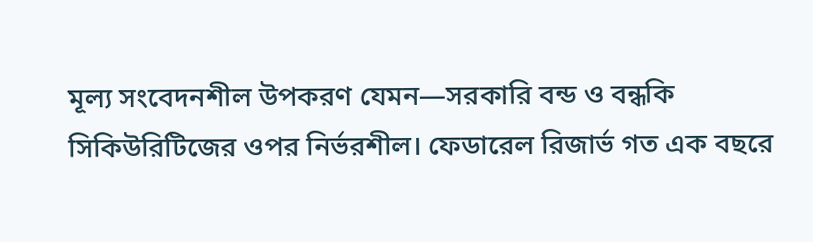মূল্য সংবেদনশীল উপকরণ যেমন—সরকারি বন্ড ও বন্ধকি সিকিউরিটিজের ওপর নির্ভরশীল। ফেডারেল রিজার্ভ গত এক বছরে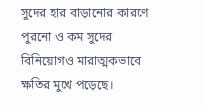সুদের হার বাড়ানোর কারণে পুরনো ও কম সুদের বিনিয়োগও মারাত্মকভাবে ক্ষতির মুখে পড়েছে।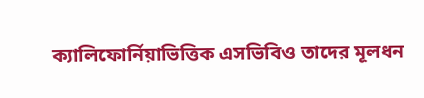ক্যালিফোর্নিয়াভিত্তিক এসভিবিও তাদের মূলধন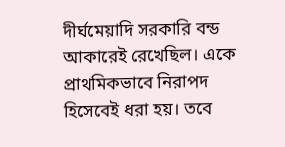দীর্ঘমেয়াদি সরকারি বন্ড আকারেই রেখেছিল। একে প্রাথমিকভাবে নিরাপদ হিসেবেই ধরা হয়। তবে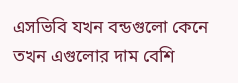এসভিবি যখন বন্ডগুলো কেনে তখন এগুলোর দাম বেশি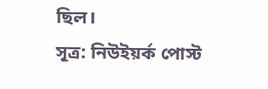ছিল।
সূত্র: নিউইয়র্ক পোস্ট